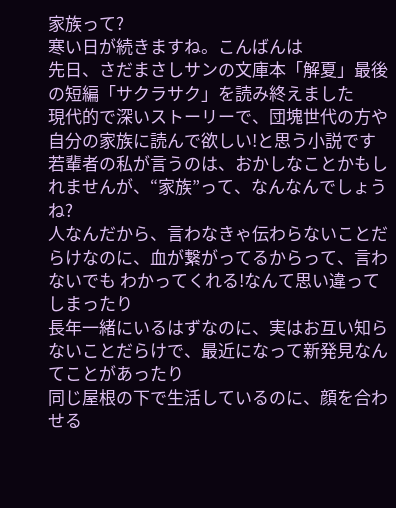家族って?
寒い日が続きますね。こんばんは
先日、さだまさしサンの文庫本「解夏」最後の短編「サクラサク」を読み終えました
現代的で深いストーリーで、団塊世代の方や自分の家族に読んで欲しい!と思う小説です
若輩者の私が言うのは、おかしなことかもしれませんが、“家族”って、なんなんでしょうね?
人なんだから、言わなきゃ伝わらないことだらけなのに、血が繋がってるからって、言わないでも わかってくれる!なんて思い違ってしまったり
長年一緒にいるはずなのに、実はお互い知らないことだらけで、最近になって新発見なんてことがあったり
同じ屋根の下で生活しているのに、顔を合わせる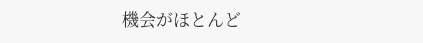機会がほとんど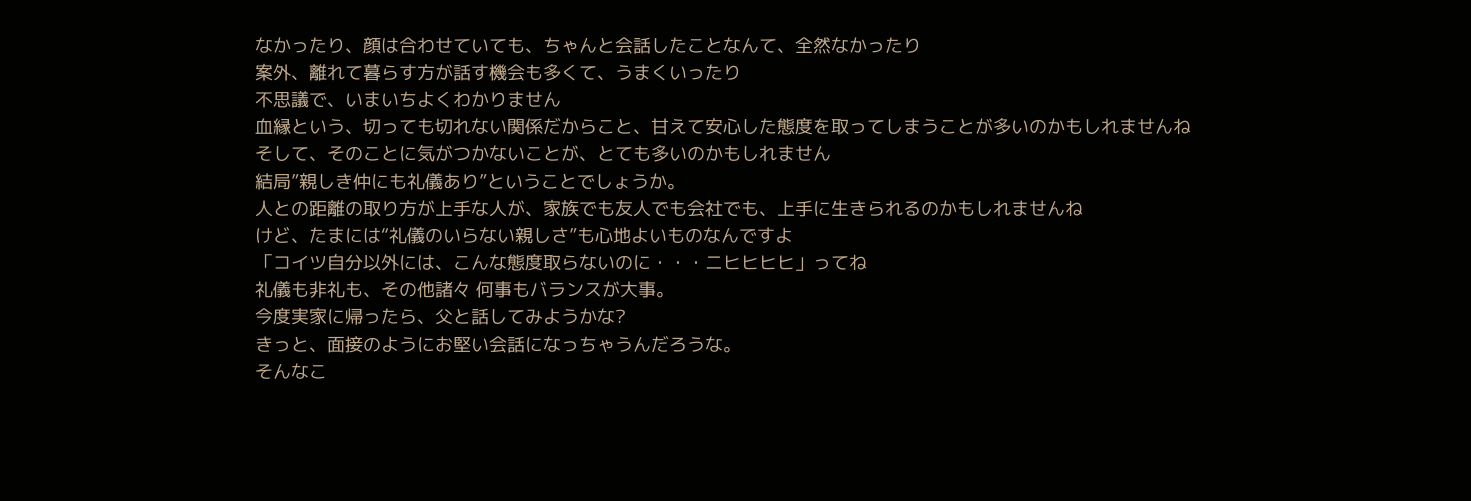なかったり、顔は合わせていても、ちゃんと会話したことなんて、全然なかったり
案外、離れて暮らす方が話す機会も多くて、うまくいったり
不思議で、いまいちよくわかりません
血縁という、切っても切れない関係だからこと、甘えて安心した態度を取ってしまうことが多いのかもしれませんね
そして、そのことに気がつかないことが、とても多いのかもしれません
結局”親しき仲にも礼儀あり”ということでしょうか。
人との距離の取り方が上手な人が、家族でも友人でも会社でも、上手に生きられるのかもしれませんね
けど、たまには“礼儀のいらない親しさ”も心地よいものなんですよ
「コイツ自分以外には、こんな態度取らないのに・・・ニヒヒヒヒ」ってね
礼儀も非礼も、その他諸々 何事もバランスが大事。
今度実家に帰ったら、父と話してみようかな?
きっと、面接のようにお堅い会話になっちゃうんだろうな。
そんなこ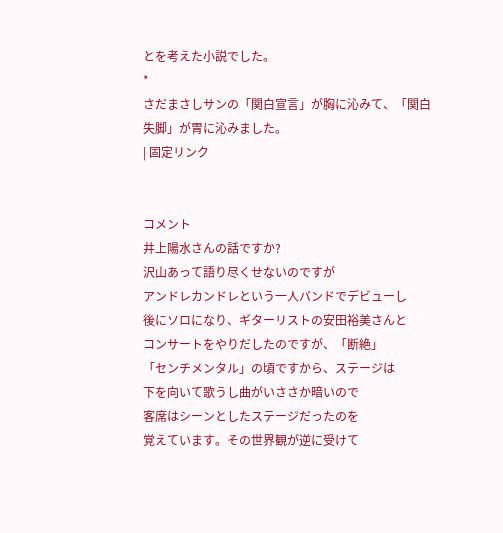とを考えた小説でした。
*
さだまさしサンの「関白宣言」が胸に沁みて、「関白失脚」が胃に沁みました。
| 固定リンク


コメント
井上陽水さんの話ですか?
沢山あって語り尽くせないのですが
アンドレカンドレという一人バンドでデビューし
後にソロになり、ギターリストの安田裕美さんと
コンサートをやりだしたのですが、「断絶」
「センチメンタル」の頃ですから、ステージは
下を向いて歌うし曲がいささか暗いので
客席はシーンとしたステージだったのを
覚えています。その世界観が逆に受けて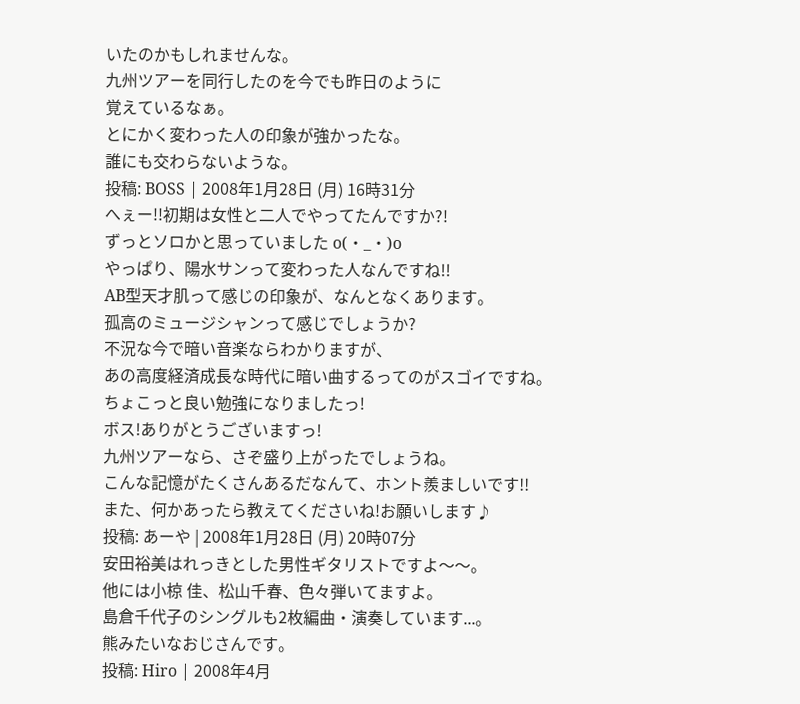いたのかもしれませんな。
九州ツアーを同行したのを今でも昨日のように
覚えているなぁ。
とにかく変わった人の印象が強かったな。
誰にも交わらないような。
投稿: BOSS | 2008年1月28日 (月) 16時31分
へぇー!!初期は女性と二人でやってたんですか?!
ずっとソロかと思っていました o(・_・)o
やっぱり、陽水サンって変わった人なんですね!!
AB型天才肌って感じの印象が、なんとなくあります。
孤高のミュージシャンって感じでしょうか?
不況な今で暗い音楽ならわかりますが、
あの高度経済成長な時代に暗い曲するってのがスゴイですね。
ちょこっと良い勉強になりましたっ!
ボス!ありがとうございますっ!
九州ツアーなら、さぞ盛り上がったでしょうね。
こんな記憶がたくさんあるだなんて、ホント羨ましいです!!
また、何かあったら教えてくださいね!お願いします♪
投稿: あーや | 2008年1月28日 (月) 20時07分
安田裕美はれっきとした男性ギタリストですよ〜〜。
他には小椋 佳、松山千春、色々弾いてますよ。
島倉千代子のシングルも2枚編曲・演奏しています...。
熊みたいなおじさんです。
投稿: Hiro | 2008年4月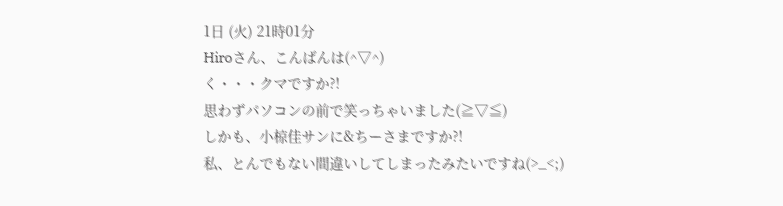1日 (火) 21時01分
Hiroさん、こんばんは(^▽^)
く・・・クマですか?!
思わずパソコンの前で笑っちゃいました(≧▽≦)
しかも、小椋佳サンに&ちーさまですか?!
私、とんでもない間違いしてしまったみたいですね(>_<;)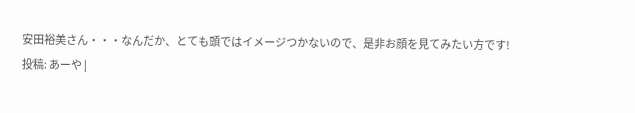安田裕美さん・・・なんだか、とても頭ではイメージつかないので、是非お顔を見てみたい方です!
投稿: あーや |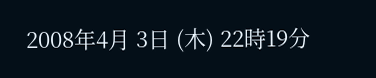2008年4月 3日 (木) 22時19分